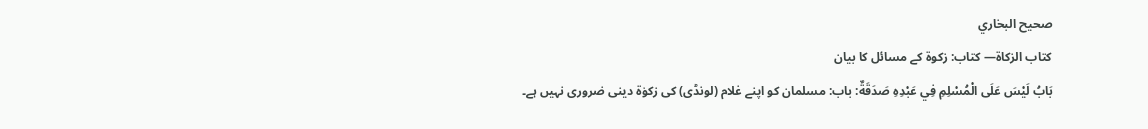صحيح البخاري
كتاب الزكاة— کتاب: زکوۃ کے مسائل کا بیان
بَابُ لَيْسَ عَلَى الْمُسْلِمِ فِي عَبْدِهِ صَدَقَةٌ: باب: مسلمان کو اپنے غلام (لونڈی) کی زکوٰۃ دینی ضروری نہیں ہے۔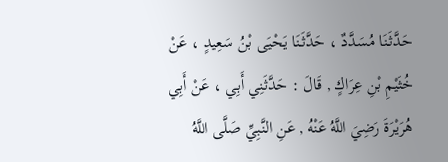حَدَّثَنَا مُسَدَّدٌ ، حَدَّثَنَا يَحْيَى بْنُ سَعِيدٍ ، عَنْ خُثَيْمِ بْنِ عِرَاكٍ , قَالَ : حَدَّثَنِي أَبِي ، عَنْ أَبِي هُرَيْرَةَ رَضِيَ اللَّهُ عَنْهُ , عَنِ النَّبِيِّ صَلَّى اللَّهُ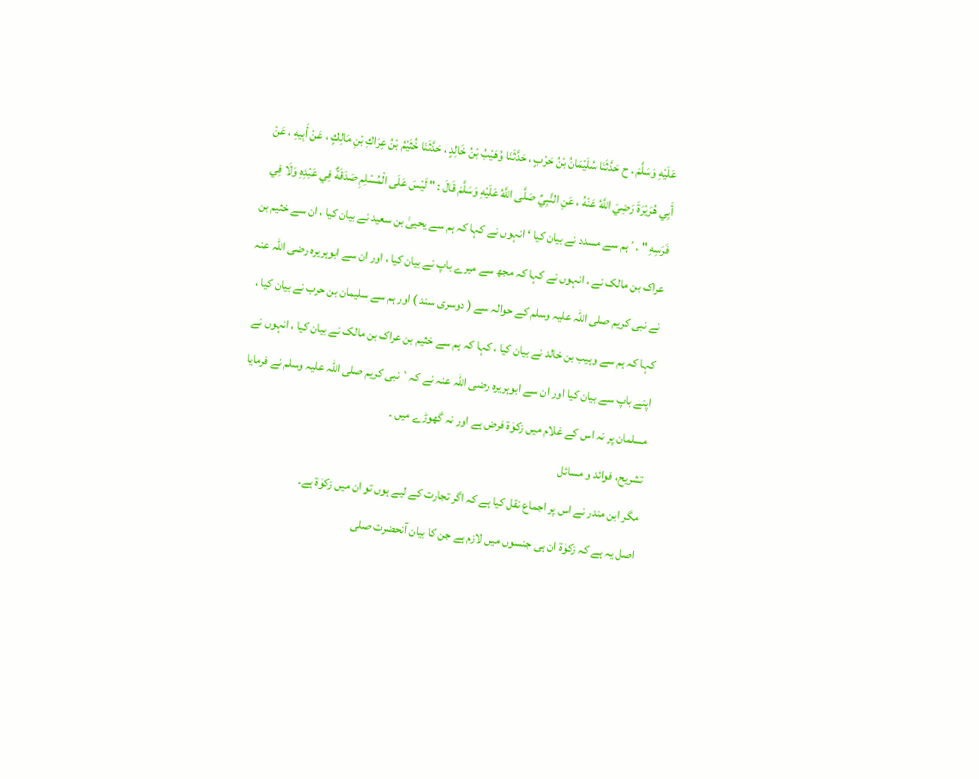عَلَيْهِ وَسَلَّمَ . ح حَدَّثَنَا سُلَيْمَانُ بْنُ حَرْبٍ ، حَدَّثَنَا وُهَيْبُ بْنُ خَالِدٍ ، حَدَّثَنَا خُثَيْمُ بْنُ عِرَاكِ بْنِ مَالِكٍ ، عَنْ أَبِيهِ ، عَنْ أَبِي هُرَيْرَةَ رَضِيَ اللَّهُ عَنْهُ ، عَنِ النَّبِيِّ صَلَّى اللَّهُ عَلَيْهِ وَسَلَّمَ قَالَ : " لَيْسَ عَلَى الْمُسْلِمِ صَدَقَةٌ فِي عَبْدِهِ وَلَا فِي فَرَسِهِ " .´ہم سے مسدد نے بیان کیا ‘ انہوں نے کہا کہ ہم سے یحییٰ بن سعید نے بیان کیا ، ان سے خثیم بن عراک بن مالک نے ، انہوں نے کہا کہ مجھ سے میرے باپ نے بیان کیا ، اور ان سے ابوہریرہ رضی اللہ عنہ نے نبی کریم صلی اللہ علیہ وسلم کے حوالہ سے ( دوسری سند ) اور ہم سے سلیمان بن حرب نے بیان کیا ، کہا کہ ہم سے وہیب بن خالد نے بیان کیا ، کہا کہ ہم سے خثیم بن عراک بن مالک نے بیان کیا ، انہوں نے اپنے باپ سے بیان کیا اور ان سے ابوہریرہ رضی اللہ عنہ نے کہ` نبی کریم صلی اللہ علیہ وسلم نے فرمایا مسلمان پر نہ اس کے غلام میں زکوٰۃ فرض ہے اور نہ گھوڑے میں ۔
تشریح، فوائد و مسائل
مگر ابن مندر نے اس پر اجماع نقل کیا ہے کہ اگر تجارت کے لیے ہوں تو ان میں زکوٰۃ ہے۔
اصل یہ ہے کہ زکوٰۃ ان ہی جنسوں میں لازم ہے جن کا بیان آنحضرت صلى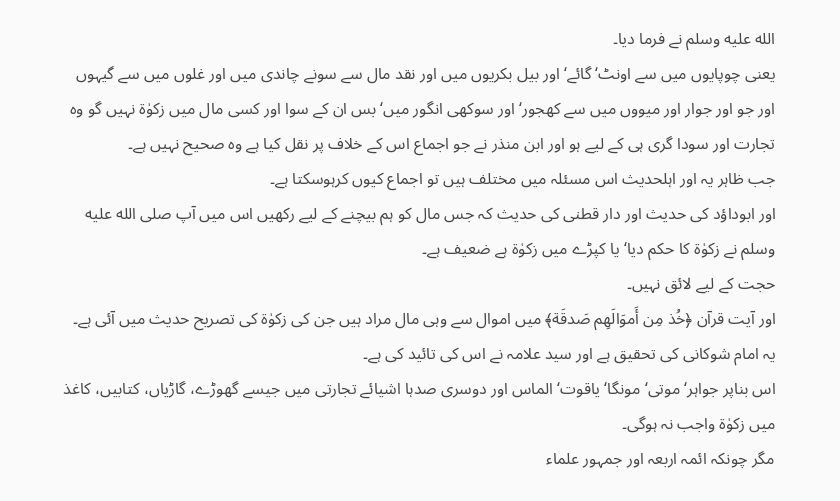الله عليه وسلم نے فرما دیا۔
یعنی چوپایوں میں سے اونٹ‘ گائے‘ اور بیل بکریوں میں اور نقد مال سے سونے چاندی میں اور غلوں میں سے گیہوں اور جو اور جوار اور میووں میں سے کھجور‘ اور سوکھی انگور میں‘ بس ان کے سوا اور کسی مال میں زکوٰۃ نہیں گو وہ تجارت اور سودا گری ہی کے لیے ہو اور ابن منذر نے جو اجماع اس کے خلاف پر نقل کیا ہے وہ صحیح نہیں ہے۔
جب ظاہر یہ اور اہلحدیث اس مسئلہ میں مختلف ہیں تو اجماع کیوں کرہوسکتا ہے۔
اور ابوداؤد کی حدیث اور دار قطنی کی حدیث کہ جس مال کو ہم بیچنے کے لیے رکھیں اس میں آپ صلى الله عليه وسلم نے زکوٰۃ کا حکم دیا‘ یا کپڑے میں زکوٰۃ ہے ضعیف ہے۔
حجت کے لیے لائق نہیں۔
اور آیت قرآن ﴿خُذ مِن أَموَالَهِم صَدقَة﴾ میں اموال سے وہی مال مراد ہیں جن کی زکوٰۃ کی تصریح حدیث میں آئی ہے۔
یہ امام شوکانی کی تحقیق ہے اور سید علامہ نے اس کی تائید کی ہے۔
اس بناپر جواہر‘ موتی‘ مونگا‘ یاقوت‘ الماس اور دوسری صدہا اشیائے تجارتی میں جیسے گھوڑے، گاڑیاں، کتابیں، کاغذ میں زکوٰۃ واجب نہ ہوگی۔
مگر چونکہ ائمہ اربعہ اور جمہور علماء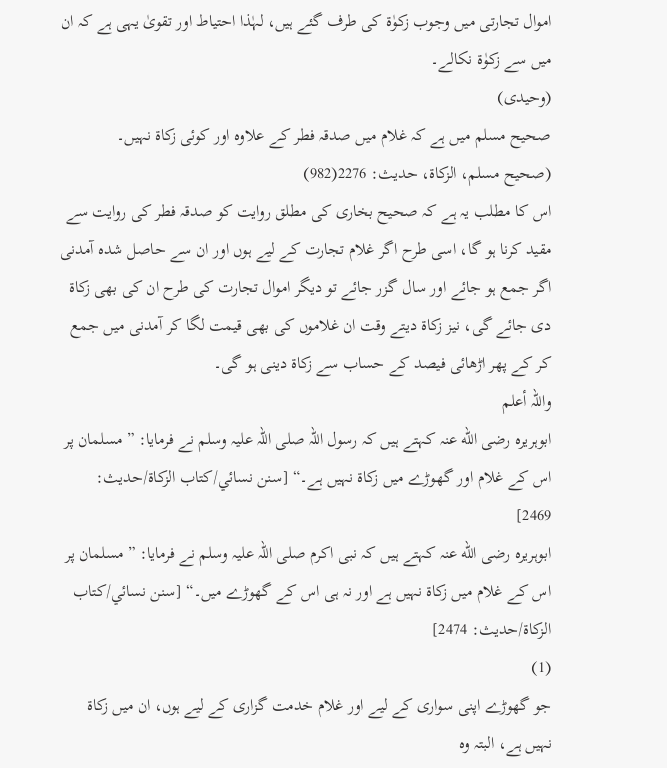اموال تجارتی میں وجوب زکوٰۃ کی طرف گئے ہیں، لہٰذا احتیاط اور تقویٰ یہی ہے کہ ان میں سے زکوٰۃ نکالے۔
(وحیدی)
صحیح مسلم میں ہے کہ غلام میں صدقہ فطر کے علاوہ اور کوئی زکاۃ نہیں۔
(صحیح مسلم، الزکاة، حدیث: 2276(982)
اس کا مطلب یہ ہے کہ صحیح بخاری کی مطلق روایت کو صدقہ فطر کی روایت سے مقید کرنا ہو گا، اسی طرح اگر غلام تجارت کے لیے ہوں اور ان سے حاصل شدہ آمدنی اگر جمع ہو جائے اور سال گزر جائے تو دیگر اموال تجارت کی طرح ان کی بھی زکاۃ دی جائے گی، نیز زکاۃ دیتے وقت ان غلاموں کی بھی قیمت لگا کر آمدنی میں جمع کر کے پھر اڑھائی فیصد کے حساب سے زکاۃ دینی ہو گی۔
واللہ أعلم
ابوہریرہ رضی الله عنہ کہتے ہیں کہ رسول اللہ صلی اللہ علیہ وسلم نے فرمایا: ” مسلمان پر اس کے غلام اور گھوڑے میں زکاۃ نہیں ہے۔“ [سنن نسائي/كتاب الزكاة/حدیث: 2469]
ابوہریرہ رضی الله عنہ کہتے ہیں کہ نبی اکرم صلی اللہ علیہ وسلم نے فرمایا: ” مسلمان پر اس کے غلام میں زکاۃ نہیں ہے اور نہ ہی اس کے گھوڑے میں۔“ [سنن نسائي/كتاب الزكاة/حدیث: 2474]
(1)
جو گھوڑے اپنی سواری کے لیے اور غلام خدمت گزاری کے لیے ہوں، ان میں زکاۃ نہیں ہے، البتہ وہ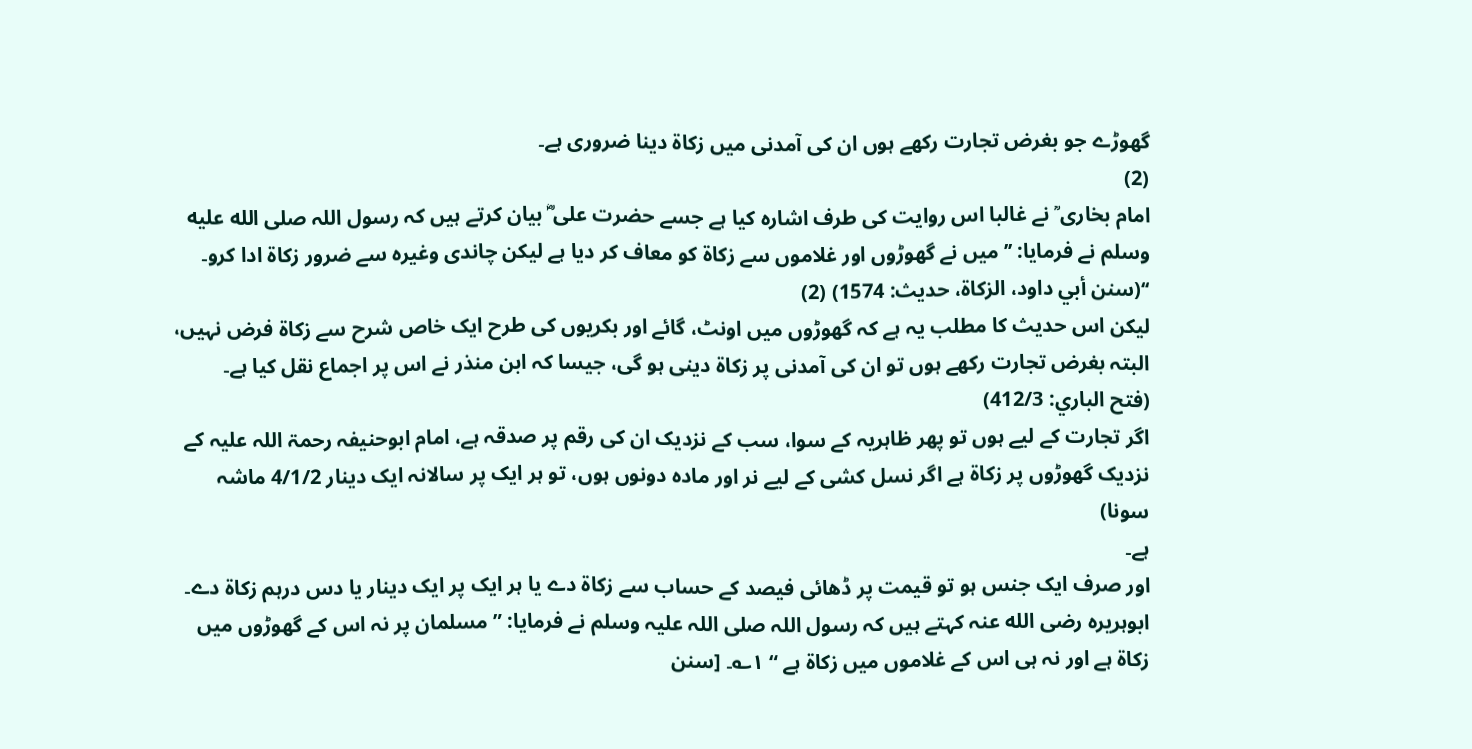گھوڑے جو بغرض تجارت رکھے ہوں ان کی آمدنی میں زکاۃ دینا ضروری ہے۔
(2)
امام بخاری ؒ نے غالبا اس روایت کی طرف اشارہ کیا ہے جسے حضرت علی ؓ بیان کرتے ہیں کہ رسول اللہ صلى الله عليه وسلم نے فرمایا: ’’میں نے گھوڑوں اور غلاموں سے زکاۃ کو معاف کر دیا ہے لیکن چاندی وغیرہ سے ضرور زکاۃ ادا کرو۔
‘‘(سنن أبي داود، الزکاة، حدیث: 1574) (2)
لیکن اس حدیث کا مطلب یہ ہے کہ گھوڑوں میں اونٹ، گائے اور بکریوں کی طرح ایک خاص شرح سے زکاۃ فرض نہیں، البتہ بغرض تجارت رکھے ہوں تو ان کی آمدنی پر زکاۃ دینی ہو گی، جیسا کہ ابن منذر نے اس پر اجماع نقل کیا ہے۔
(فتح الباري: 412/3)
اگر تجارت کے لیے ہوں تو پھر ظاہریہ کے سوا، سب کے نزدیک ان کی رقم پر صدقہ ہے، امام ابوحنیفہ رحمۃ اللہ علیہ کے نزدیک گھوڑوں پر زکاۃ ہے اگر نسل کشی کے لیے نر اور مادہ دونوں ہوں، تو ہر ایک پر سالانہ ایک دینار 4/1/2 ماشہ سونا)
ہے۔
اور صرف ایک جنس ہو تو قیمت پر ڈھائی فیصد کے حساب سے زکاۃ دے یا ہر ایک پر ایک دینار یا دس درہم زکاۃ دے۔
ابوہریرہ رضی الله عنہ کہتے ہیں کہ رسول اللہ صلی اللہ علیہ وسلم نے فرمایا: ” مسلمان پر نہ اس کے گھوڑوں میں زکاۃ ہے اور نہ ہی اس کے غلاموں میں زکاۃ ہے “ ۱؎۔ [سنن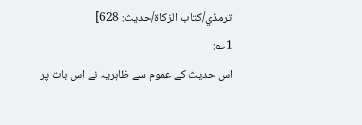ترمذي/كتاب الزكاة/حدیث: 628]
1؎:
اس حدیث کے عموم سے ظاہریہ نے اس بات پر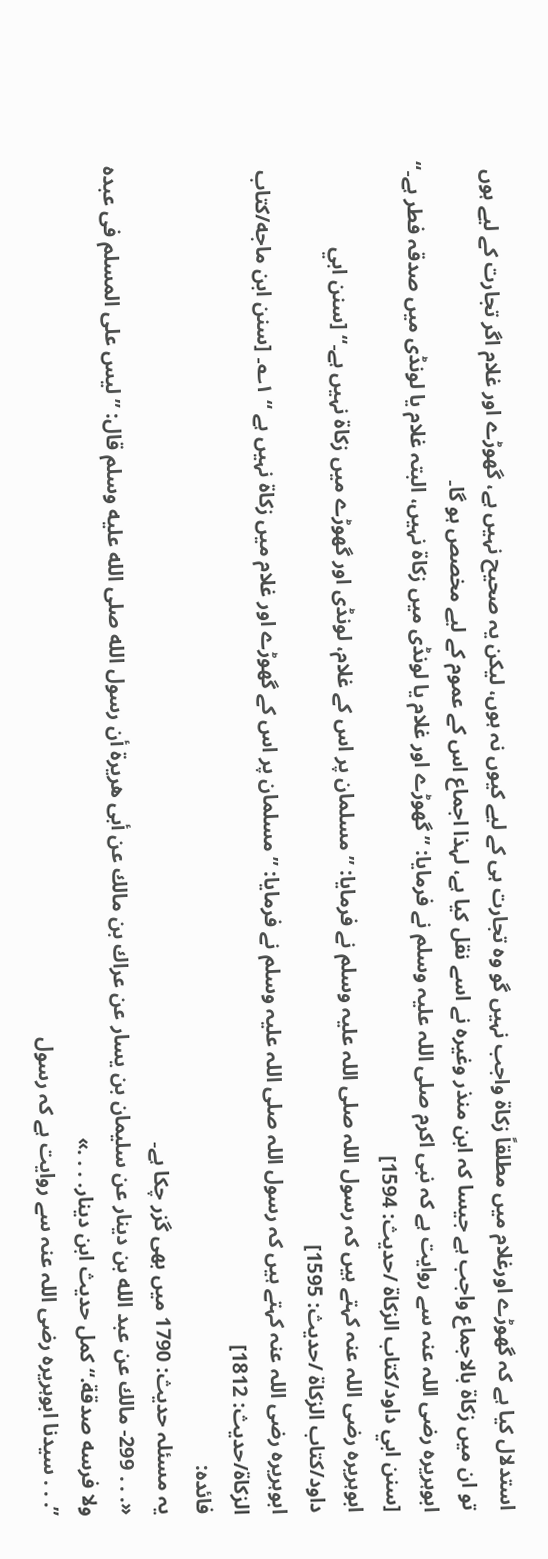استدلال کیا ہے کہ گھوڑے اورغلام میں مطلقاً زکاۃ واجب نہیں گو وہ تجارت ہی کے لیے کیوں نہ ہوں، لیکن یہ صحیح نہیں ہے، گھوڑے اور غلام اگر تجارت کے لیے ہوں تو ان میں زکاۃ بالاجماع واجب ہے جیسا کہ ابن منذر وغیرہ نے اسے نقل کیا ہے، لہذا اجماع اس کے عموم کے لیے مخصص ہو گا۔
ابوہریرہ رضی اللہ عنہ سے روایت ہے کہ نبی اکرم صلی اللہ علیہ وسلم نے فرمایا: ” گھوڑے اور غلام یا لونڈی میں زکاۃ نہیں، البتہ غلام یا لونڈی میں صدقہ فطر ہے۔“ [سنن ابي داود/كتاب الزكاة /حدیث: 1594]
ابوہریرہ رضی اللہ عنہ کہتے ہیں کہ رسول اللہ صلی اللہ علیہ وسلم نے فرمایا: ” مسلمان پر اس کے غلام، لونڈی اور گھوڑے میں زکاۃ نہیں ہے۔“ [سنن ابي داود/كتاب الزكاة /حدیث: 1595]
ابوہریرہ رضی اللہ عنہ کہتے ہیں کہ رسول اللہ صلی اللہ علیہ وسلم نے فرمایا: ” مسلمان پر اس کے گھوڑے اور غلام میں زکاۃ نہیں ہے “ ۱؎۔ [سنن ابن ماجه/كتاب الزكاة/حدیث: 1812]
فائده:
یہ مسئلہ حدیث: 1790 میں بھی گزر چکا ہے۔
«. . . 299- مالك عن عبد الله بن دينار عن سليمان بن يسار عن عراك بن مالك عن أبى هريرة أن رسول الله صلى الله عليه وسلم قال: ”ليس على المسلم فى عبده ولا فرسه صدقة.“ كمل حديث ابن دينار. . . .»
”. . . سیدنا ابوہریرہ رضی اللہ عنہ سے روایت ہے کہ رسول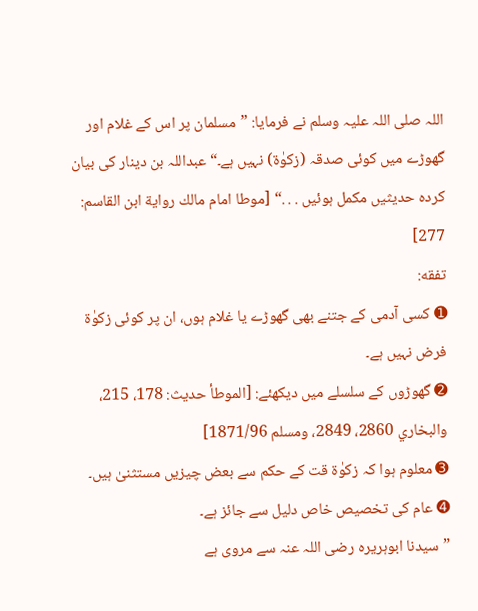اللہ صلی اللہ علیہ وسلم نے فرمایا: ”مسلمان پر اس کے غلام اور گھوڑے میں کوئی صدقہ (زکوٰة) نہیں ہے۔“ عبداللہ بن دینار کی بیان کردہ حدیثیں مکمل ہوئیں . . .“ [موطا امام مالك رواية ابن القاسم: 277]
تفقه:
➊ کسی آدمی کے جتنے بھی گھوڑے یا غلام ہوں، ان پر کوئی زکوٰۃ فرض نہیں ہے۔
➋ گھوڑوں کے سلسلے میں دیکھئے: [الموطأ حديث: 178، 215، والبخاري 2860، 2849، ومسلم 1871/96]
➌ معلوم ہوا کہ زکوٰۃ قت کے حکم سے بعض چیزیں مستثنیٰ ہیں۔
➍ عام کی تخصیص خاص دلیل سے جائز ہے۔
”سیدنا ابوہریرہ رضی اللہ عنہ سے مروی ہے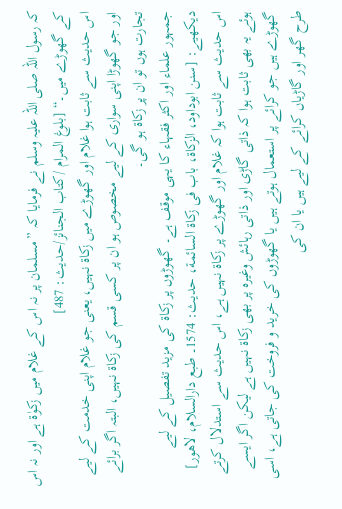کہ رسول اللہ صلی اللہ علیہ وسلم نے فرمایا کہ ”مسلمان پر نہ اس کے غلام میں زکوٰۃ ہے اور نہ اس کے گھوڑے میں۔“ [بلوغ المرام /كتاب الجنائز/حدیث: 487]
اس حدیث سے ثابت ہوا غلام اور گھوڑے میں زکاۃ نہیں، یعنی جو غلام اپنی خدمت کے لیے اور جو گھوڑا اپنی سواری کے لیے مخصوص ہو ان پر کسی قسم کی زکاۃ نہیں، البتہ اگر برائے تجارت ہوں تو ان پر زکاۃ ہو گی۔
جمہور علماء اور اکثر فقہاء کا یہی موقف ہے۔ گھوڑوں پر زکاۃ کی مزید تفصیل کے لیے دیکھیے: [سنن ابوداود، الزكاة، باب فى زكاة السائمة، حديث: 1574۔ طبع دارالسلام، لاهور]
اس حدیث سے ثابت ہوا کہ غلام اور گھوڑے پر زکاۃ نہیں ہے، اس حدیث سے استدلال کرتے ہوئے یہ بھی ثابت ہوا کہ ذاتی گاڑی اور ذاتی رہائش وغیرہ پر بھی زکاۃ نہیں ہے لیکن اگر ایسے گھوڑے ہیں جو کرائے پر استعمال ہوتے ہیں یا گھوڑوں کی خرید و فروخت کی جاتی ہے، اسی طرح گھر اور گاڑیاں کرائے کے لیے ہیں یا ان کی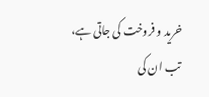خرید و فروخت کی جاتی ہے، تب ان کی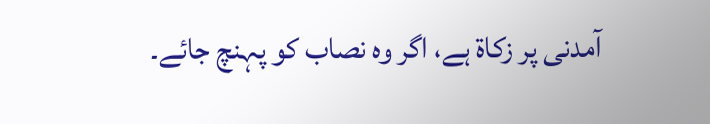آمدنی پر زکاۃ ہے، اگر وہ نصاب کو پہنچ جائے۔